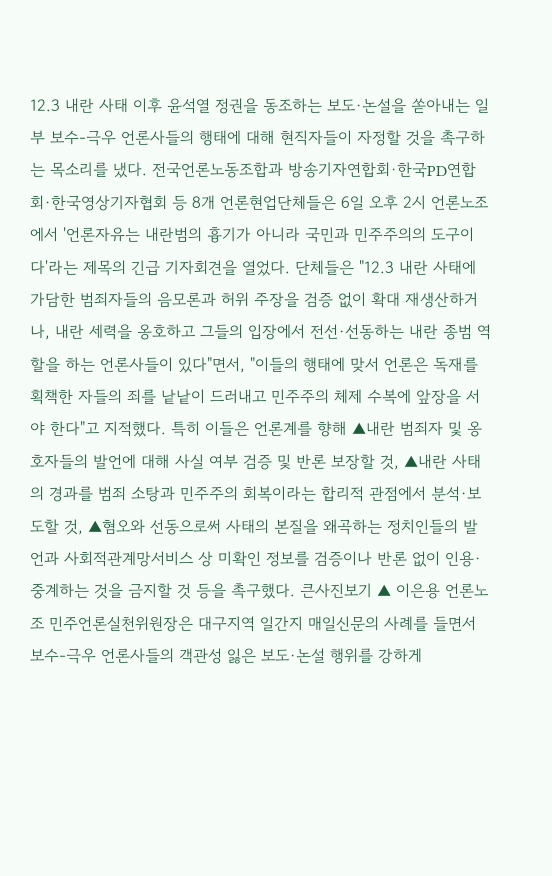12.3 내란 사태 이후 윤석열 정권을 동조하는 보도·논설을 쏟아내는 일부 보수-극우 언론사들의 행태에 대해 현직자들이 자정할 것을 촉구하는 목소리를 냈다. 전국언론노동조합과 방송기자연합회·한국PD연합회·한국영상기자협회 등 8개 언론현업단체들은 6일 오후 2시 언론노조에서 '언론자유는 내란범의 흉기가 아니라 국민과 민주주의의 도구이다'라는 제목의 긴급 기자회견을 열었다. 단체들은 "12.3 내란 사태에 가담한 범죄자들의 음모론과 허위 주장을 검증 없이 확대 재생산하거나, 내란 세력을 옹호하고 그들의 입장에서 전선·선동하는 내란 종범 역할을 하는 언론사들이 있다"면서, "이들의 행태에 맞서 언론은 독재를 획책한 자들의 죄를 낱낱이 드러내고 민주주의 체제 수복에 앞장을 서야 한다"고 지적했다. 특히 이들은 언론계를 향해 ▲내란 범죄자 및 옹호자들의 발언에 대해 사실 여부 검증 및 반론 보장할 것, ▲내란 사태의 경과를 범죄 소탕과 민주주의 회복이라는 합리적 관점에서 분석·보도할 것, ▲혐오와 선동으로써 사태의 본질을 왜곡하는 정치인들의 발언과 사회적관계망서비스 상 미확인 정보를 검증이나 반론 없이 인용·중계하는 것을 금지할 것 등을 촉구했다. 큰사진보기 ▲ 이은용 언론노조 민주언론실천위원장은 대구지역 일간지 매일신문의 사례를 들면서 보수-극우 언론사들의 객관성 잃은 보도·논설 행위를 강하게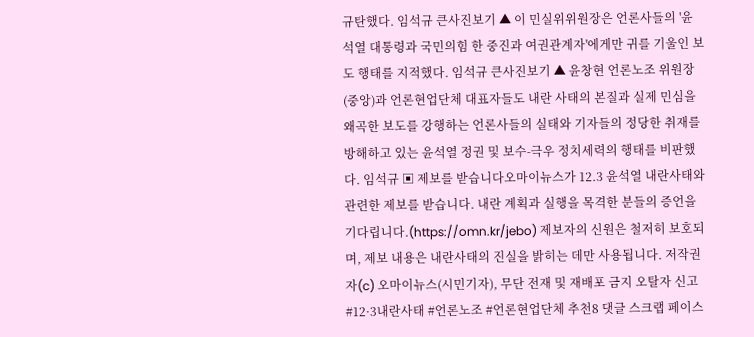규탄했다. 임석규 큰사진보기 ▲ 이 민실위위원장은 언론사들의 '윤석열 대통령과 국민의힘 한 중진과 여권관계자'에게만 귀를 기울인 보도 행태를 지적했다. 임석규 큰사진보기 ▲ 윤창현 언론노조 위원장(중앙)과 언론현업단체 대표자들도 내란 사태의 본질과 실제 민심을 왜곡한 보도를 강행하는 언론사들의 실태와 기자들의 정당한 취재를 방해하고 있는 윤석열 정권 및 보수-극우 정치세력의 행태를 비판했다. 임석규 ▣ 제보를 받습니다오마이뉴스가 12.3 윤석열 내란사태와 관련한 제보를 받습니다. 내란 계획과 실행을 목격한 분들의 증언을 기다립니다.(https://omn.kr/jebo) 제보자의 신원은 철저히 보호되며, 제보 내용은 내란사태의 진실을 밝히는 데만 사용됩니다. 저작권자(c) 오마이뉴스(시민기자), 무단 전재 및 재배포 금지 오탈자 신고 #12·3내란사태 #언론노조 #언론현업단체 추천8 댓글 스크랩 페이스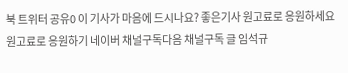북 트위터 공유0 이 기사가 마음에 드시나요? 좋은기사 원고료로 응원하세요 원고료로 응원하기 네이버 채널구독다음 채널구독 글 임석규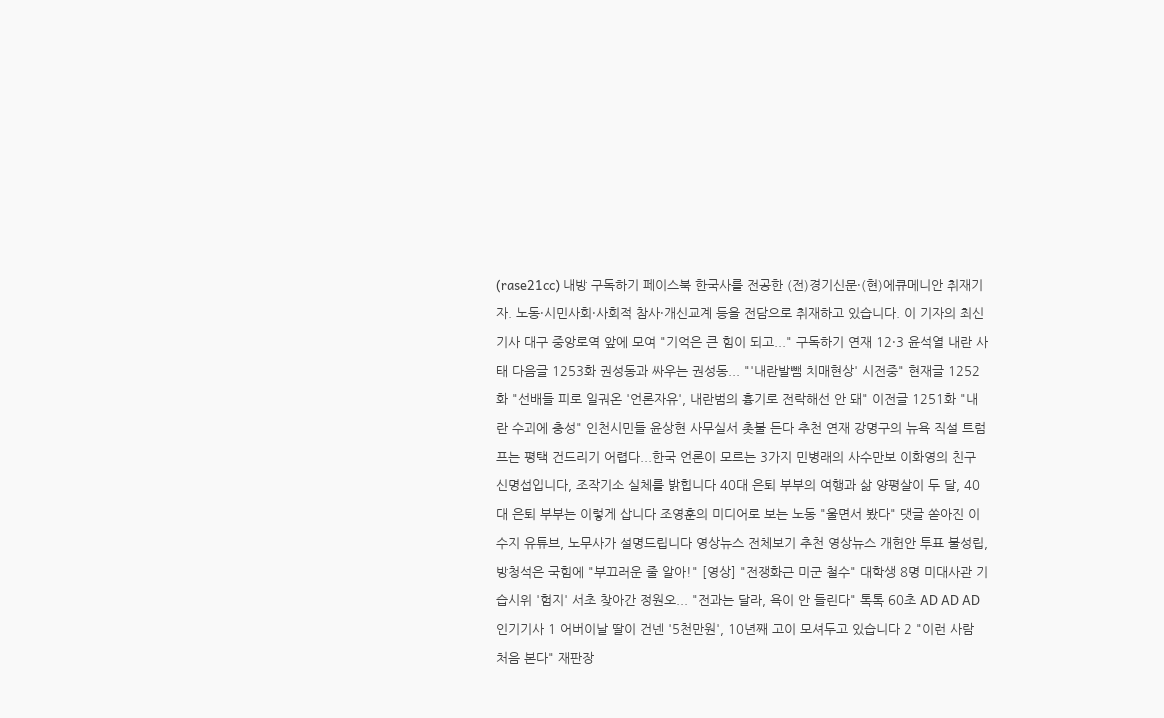(rase21cc) 내방 구독하기 페이스북 한국사를 전공한 (전)경기신문·(현)에큐메니안 취재기자. 노동·시민사회·사회적 참사·개신교계 등을 전담으로 취재하고 있습니다. 이 기자의 최신기사 대구 중앙로역 앞에 모여 "기억은 큰 힘이 되고..." 구독하기 연재 12·3 윤석열 내란 사태 다음글 1253화 권성동과 싸우는 권성동... "'내란발뺌 치매현상' 시전중" 현재글 1252화 "선배들 피로 일궈온 '언론자유', 내란범의 흉기로 전락해선 안 돼" 이전글 1251화 "내란 수괴에 충성" 인천시민들 윤상현 사무실서 촛불 든다 추천 연재 강명구의 뉴욕 직설 트럼프는 평택 건드리기 어렵다...한국 언론이 모르는 3가지 민병래의 사수만보 이화영의 친구 신명섭입니다, 조작기소 실체를 밝힙니다 40대 은퇴 부부의 여행과 삶 양평살이 두 달, 40대 은퇴 부부는 이렇게 삽니다 조영훈의 미디어로 보는 노동 "울면서 봤다" 댓글 쏟아진 이수지 유튜브, 노무사가 설명드립니다 영상뉴스 전체보기 추천 영상뉴스 개헌안 투표 불성립, 방청석은 국힘에 "부끄러운 줄 알아!" [영상] "전쟁화근 미군 철수" 대학생 8명 미대사관 기습시위 '험지' 서초 찾아간 정원오... "전과는 달라, 욕이 안 들린다" 톡톡 60초 AD AD AD 인기기사 1 어버이날 딸이 건넨 '5천만원', 10년째 고이 모셔두고 있습니다 2 "이런 사람 처음 본다" 재판장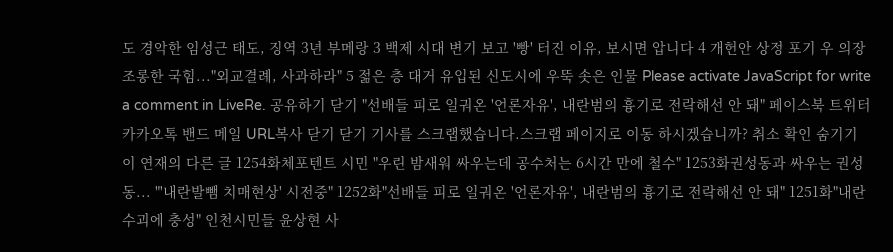도 경악한 임성근 태도, 징역 3년 부메랑 3 백제 시대 변기 보고 '빵' 터진 이유, 보시면 압니다 4 개헌안 상정 포기 우 의장 조롱한 국힘..."외교결례, 사과하라" 5 젊은 층 대거 유입된 신도시에 우뚝 솟은 인물 Please activate JavaScript for write a comment in LiveRe. 공유하기 닫기 "선배들 피로 일궈온 '언론자유', 내란범의 흉기로 전락해선 안 돼" 페이스북 트위터 카카오톡 밴드 메일 URL복사 닫기 닫기 기사를 스크랩했습니다.스크랩 페이지로 이동 하시겠습니까? 취소 확인 숨기기 이 연재의 다른 글 1254화체포텐트 시민 "우린 밤새워 싸우는데 공수처는 6시간 만에 철수" 1253화권성동과 싸우는 권성동... "'내란발뺌 치매현상' 시전중" 1252화"선배들 피로 일궈온 '언론자유', 내란범의 흉기로 전락해선 안 돼" 1251화"내란 수괴에 충성" 인천시민들 윤상현 사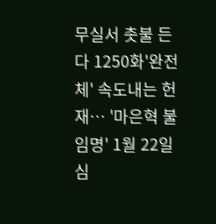무실서 촛불 든다 1250화'완전체' 속도내는 헌재… '마은혁 불임명' 1월 22일 심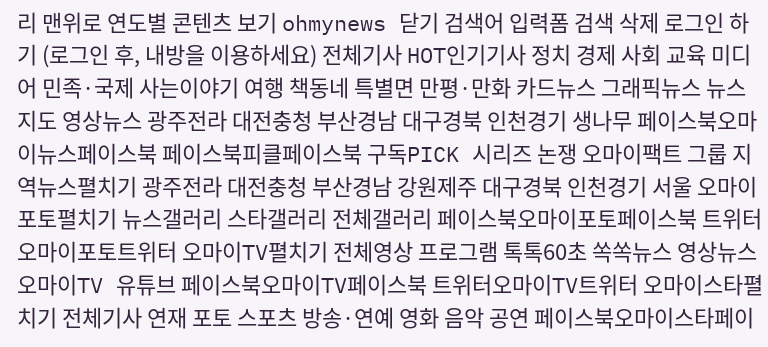리 맨위로 연도별 콘텐츠 보기 ohmynews 닫기 검색어 입력폼 검색 삭제 로그인 하기 (로그인 후, 내방을 이용하세요) 전체기사 HOT인기기사 정치 경제 사회 교육 미디어 민족·국제 사는이야기 여행 책동네 특별면 만평·만화 카드뉴스 그래픽뉴스 뉴스지도 영상뉴스 광주전라 대전충청 부산경남 대구경북 인천경기 생나무 페이스북오마이뉴스페이스북 페이스북피클페이스북 구독PICK 시리즈 논쟁 오마이팩트 그룹 지역뉴스펼치기 광주전라 대전충청 부산경남 강원제주 대구경북 인천경기 서울 오마이포토펼치기 뉴스갤러리 스타갤러리 전체갤러리 페이스북오마이포토페이스북 트위터오마이포토트위터 오마이TV펼치기 전체영상 프로그램 톡톡60초 쏙쏙뉴스 영상뉴스 오마이TV 유튜브 페이스북오마이TV페이스북 트위터오마이TV트위터 오마이스타펼치기 전체기사 연재 포토 스포츠 방송·연예 영화 음악 공연 페이스북오마이스타페이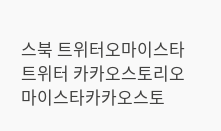스북 트위터오마이스타트위터 카카오스토리오마이스타카카오스토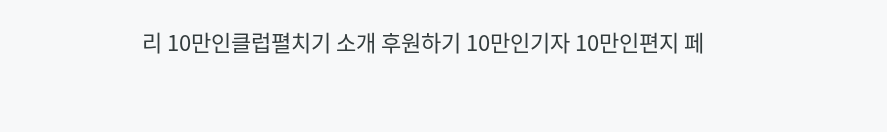리 10만인클럽펼치기 소개 후원하기 10만인기자 10만인편지 페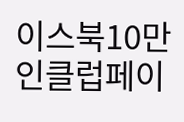이스북10만인클럽페이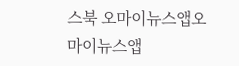스북 오마이뉴스앱오마이뉴스앱